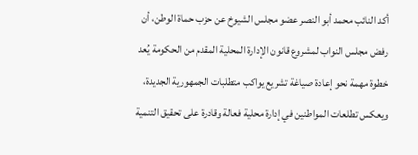أكد النائب محمد أبو النصر عضو مجلس الشيوخ عن حزب حماة الوطن، أن رفض مجلس النواب لمشروع قانون الإدارة المحلية المقدم من الحكومة يُعد خطوة مهمة نحو إعادة صياغة تشريع يواكب متطلبات الجمهورية الجديدة، ويعكس تطلعات المواطنين في إدارة محلية فعالة وقادرة على تحقيق التنمية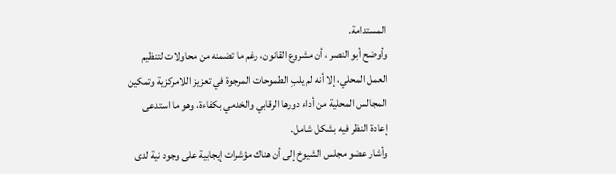المستدامة.
وأوضح أبو النصر ، أن مشروع القانون، رغم ما تضمنه من محاولات لتنظيم العمل المحلي، إلا أنه لم يلبِ الطموحات المرجوة في تعزيز اللامركزية وتمكين المجالس المحلية من أداء دورها الرقابي والخدمي بكفاءة، وهو ما استدعى إعادة النظر فيه بشكل شامل.
وأشار عضو مجلس الشيوخ إلى أن هناك مؤشرات إيجابية على وجود نية لدى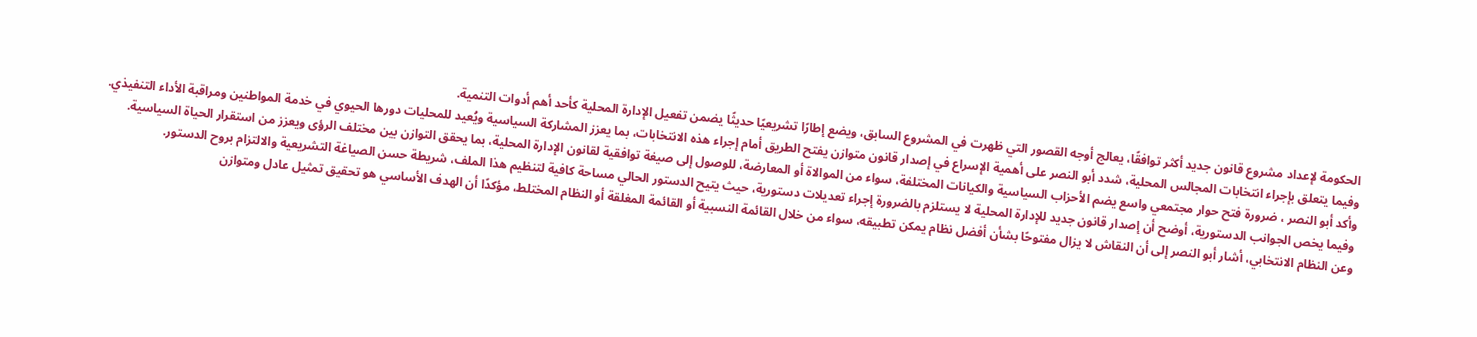الحكومة لإعداد مشروع قانون جديد أكثر توافقًا، يعالج أوجه القصور التي ظهرت في المشروع السابق، ويضع إطارًا تشريعيًا حديثًا يضمن تفعيل الإدارة المحلية كأحد أهم أدوات التنمية.
وفيما يتعلق بإجراء انتخابات المجالس المحلية، شدد أبو النصر على أهمية الإسراع في إصدار قانون متوازن يفتح الطريق أمام إجراء هذه الانتخابات، بما يعزز المشاركة السياسية ويُعيد للمحليات دورها الحيوي في خدمة المواطنين ومراقبة الأداء التنفيذي.
وأكد أبو النصر ، ضرورة فتح حوار مجتمعي واسع يضم الأحزاب السياسية والكيانات المختلفة، سواء من الموالاة أو المعارضة، للوصول إلى صيغة توافقية لقانون الإدارة المحلية، بما يحقق التوازن بين مختلف الرؤى ويعزز من استقرار الحياة السياسية.
وفيما يخص الجوانب الدستورية، أوضح أن إصدار قانون جديد للإدارة المحلية لا يستلزم بالضرورة إجراء تعديلات دستورية، حيث يتيح الدستور الحالي مساحة كافية لتنظيم هذا الملف، شريطة حسن الصياغة التشريعية والالتزام بروح الدستور.
وعن النظام الانتخابي، أشار أبو النصر إلى أن النقاش لا يزال مفتوحًا بشأن أفضل نظام يمكن تطبيقه، سواء من خلال القائمة النسبية أو القائمة المغلقة أو النظام المختلط، مؤكدًا أن الهدف الأساسي هو تحقيق تمثيل عادل ومتوازن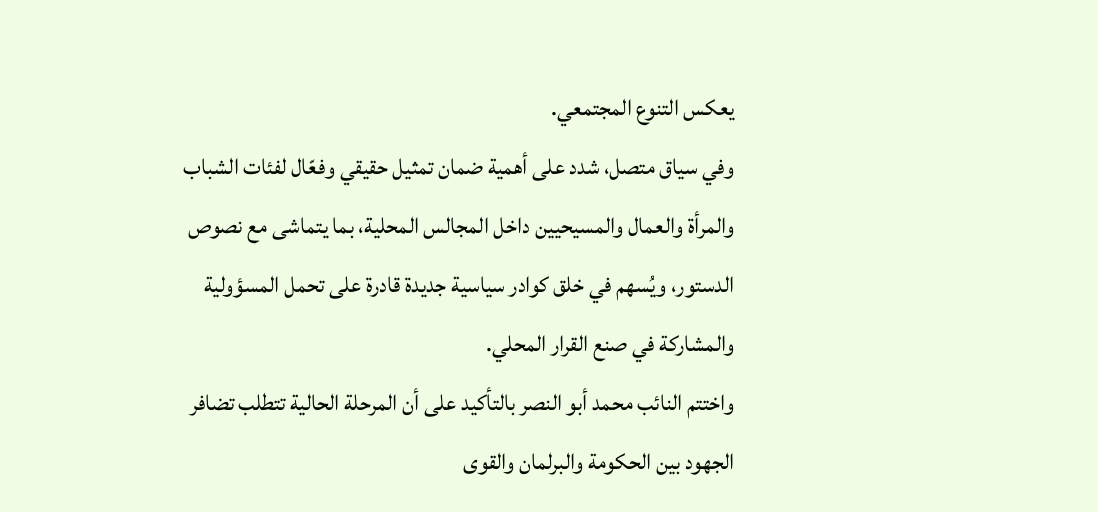يعكس التنوع المجتمعي.
وفي سياق متصل، شدد على أهمية ضمان تمثيل حقيقي وفعّال لفئات الشباب والمرأة والعمال والمسيحيين داخل المجالس المحلية، بما يتماشى مع نصوص الدستور، ويُسهم في خلق كوادر سياسية جديدة قادرة على تحمل المسؤولية والمشاركة في صنع القرار المحلي.
واختتم النائب محمد أبو النصر بالتأكيد على أن المرحلة الحالية تتطلب تضافر الجهود بين الحكومة والبرلمان والقوى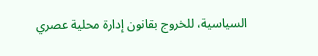السياسية، للخروج بقانون إدارة محلية عصري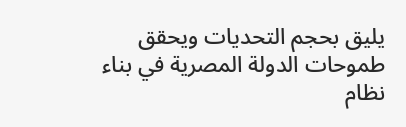يليق بحجم التحديات ويحقق طموحات الدولة المصرية في بناء نظام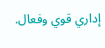إداري قوي وفعال.